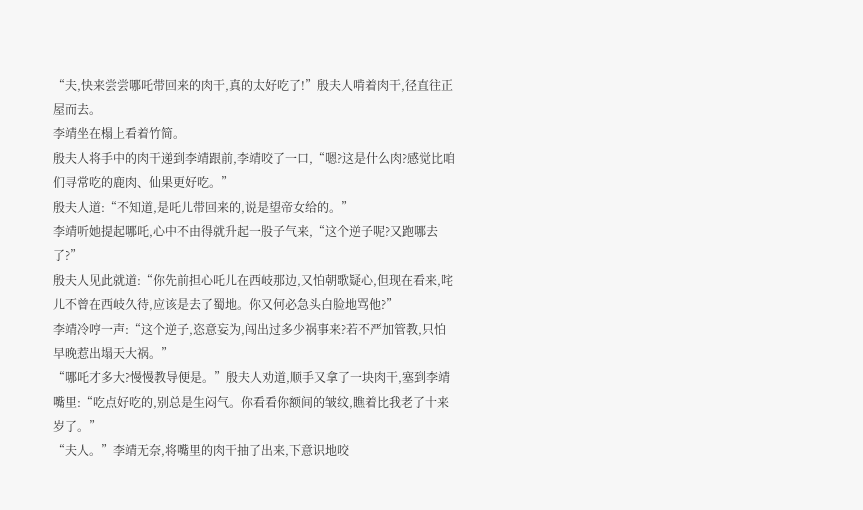“夫,快来尝尝哪吒带回来的肉干,真的太好吃了!”殷夫人啃着肉干,径直往正屋而去。
李靖坐在榻上看着竹简。
殷夫人将手中的肉干递到李靖跟前,李靖咬了一口,“嗯?这是什么肉?感觉比咱们寻常吃的鹿肉、仙果更好吃。”
殷夫人道:“不知道,是吒儿带回来的,说是望帝女给的。”
李靖听她提起哪吒,心中不由得就升起一股子气来,“这个逆子呢?又跑哪去了?”
殷夫人见此就道:“你先前担心吒儿在西岐那边,又怕朝歌疑心,但现在看来,咤儿不曾在西岐久待,应该是去了蜀地。你又何必急头白脸地骂他?”
李靖冷哼一声:“这个逆子,恣意妄为,闯出过多少祸事来?若不严加管教,只怕早晚惹出塌天大祸。”
“哪吒才多大?慢慢教导便是。”殷夫人劝道,顺手又拿了一块肉干,塞到李靖嘴里:“吃点好吃的,别总是生闷气。你看看你额间的皱纹,瞧着比我老了十来岁了。”
“夫人。”李靖无奈,将嘴里的肉干抽了出来,下意识地咬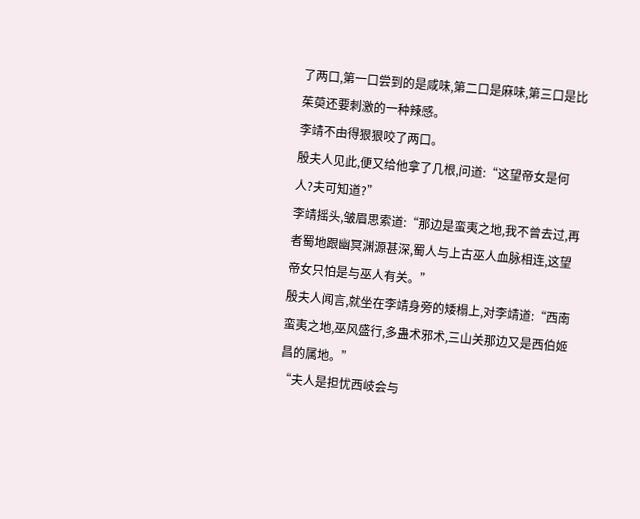了两口,第一口尝到的是咸味,第二口是麻味,第三口是比茱萸还要刺激的一种辣感。
李靖不由得狠狠咬了两口。
殷夫人见此,便又给他拿了几根,问道:“这望帝女是何人?夫可知道?”
李靖摇头,皱眉思索道:“那边是蛮夷之地,我不曾去过,再者蜀地跟幽冥渊源甚深,蜀人与上古巫人血脉相连,这望帝女只怕是与巫人有关。”
殷夫人闻言,就坐在李靖身旁的矮榻上,对李靖道:“西南蛮夷之地,巫风盛行,多蛊术邪术,三山关那边又是西伯姬昌的属地。”
“夫人是担忧西岐会与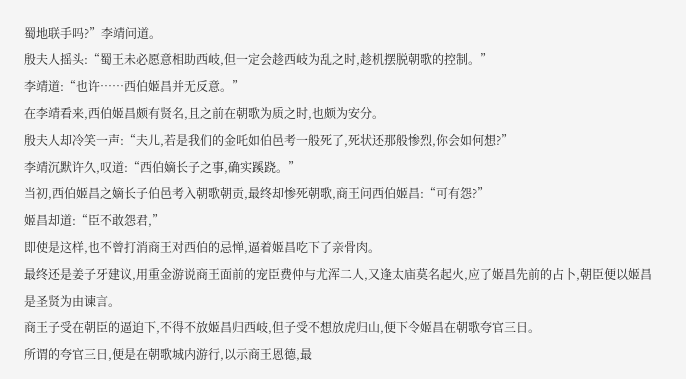蜀地联手吗?”李靖问道。
殷夫人摇头:“蜀王未必愿意相助西岐,但一定会趁西岐为乱之时,趁机摆脱朝歌的控制。”
李靖道:“也许……西伯姬昌并无反意。”
在李靖看来,西伯姬昌颇有贤名,且之前在朝歌为质之时,也颇为安分。
殷夫人却冷笑一声:“夫儿,若是我们的金吒如伯邑考一般死了,死状还那般惨烈,你会如何想?”
李靖沉默许久,叹道:“西伯嫡长子之事,确实蹊跷。”
当初,西伯姬昌之嫡长子伯邑考入朝歌朝贡,最终却惨死朝歌,商王问西伯姬昌:“可有怨?”
姬昌却道:“臣不敢怨君,”
即使是这样,也不曾打消商王对西伯的忌惮,逼着姬昌吃下了亲骨肉。
最终还是姜子牙建议,用重金游说商王面前的宠臣费仲与尤浑二人,又逢太庙莫名起火,应了姬昌先前的占卜,朝臣便以姬昌是圣贤为由谏言。
商王子受在朝臣的逼迫下,不得不放姬昌归西岐,但子受不想放虎归山,便下令姬昌在朝歌夸官三日。
所谓的夸官三日,便是在朝歌城内游行,以示商王恩德,最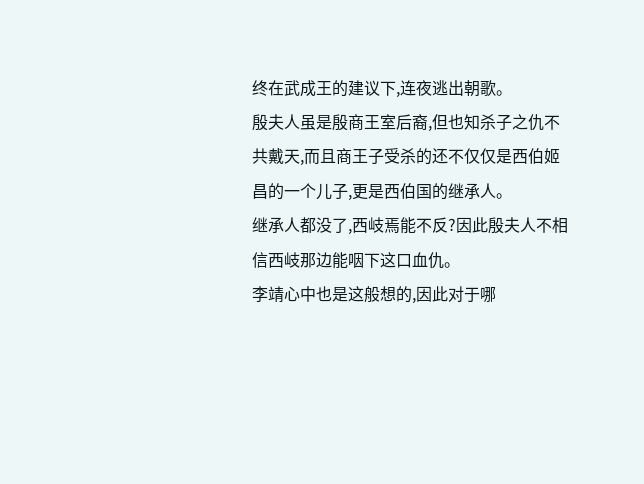终在武成王的建议下,连夜逃出朝歌。
殷夫人虽是殷商王室后裔,但也知杀子之仇不共戴天,而且商王子受杀的还不仅仅是西伯姬昌的一个儿子,更是西伯国的继承人。
继承人都没了,西岐焉能不反?因此殷夫人不相信西岐那边能咽下这口血仇。
李靖心中也是这般想的,因此对于哪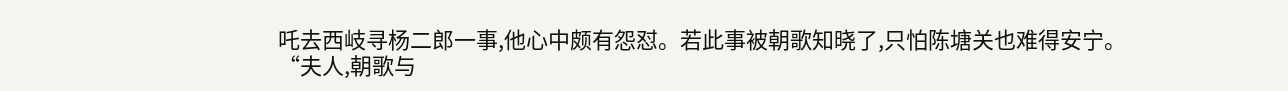吒去西岐寻杨二郎一事,他心中颇有怨怼。若此事被朝歌知晓了,只怕陈塘关也难得安宁。
“夫人,朝歌与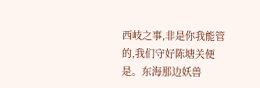西岐之事,非是你我能管的,我们守好陈塘关便是。东海那边妖兽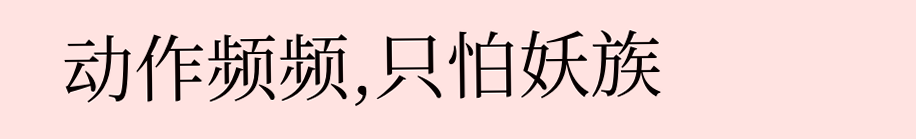动作频频,只怕妖族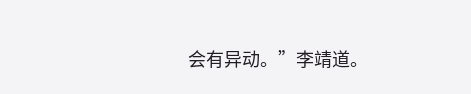会有异动。”李靖道。